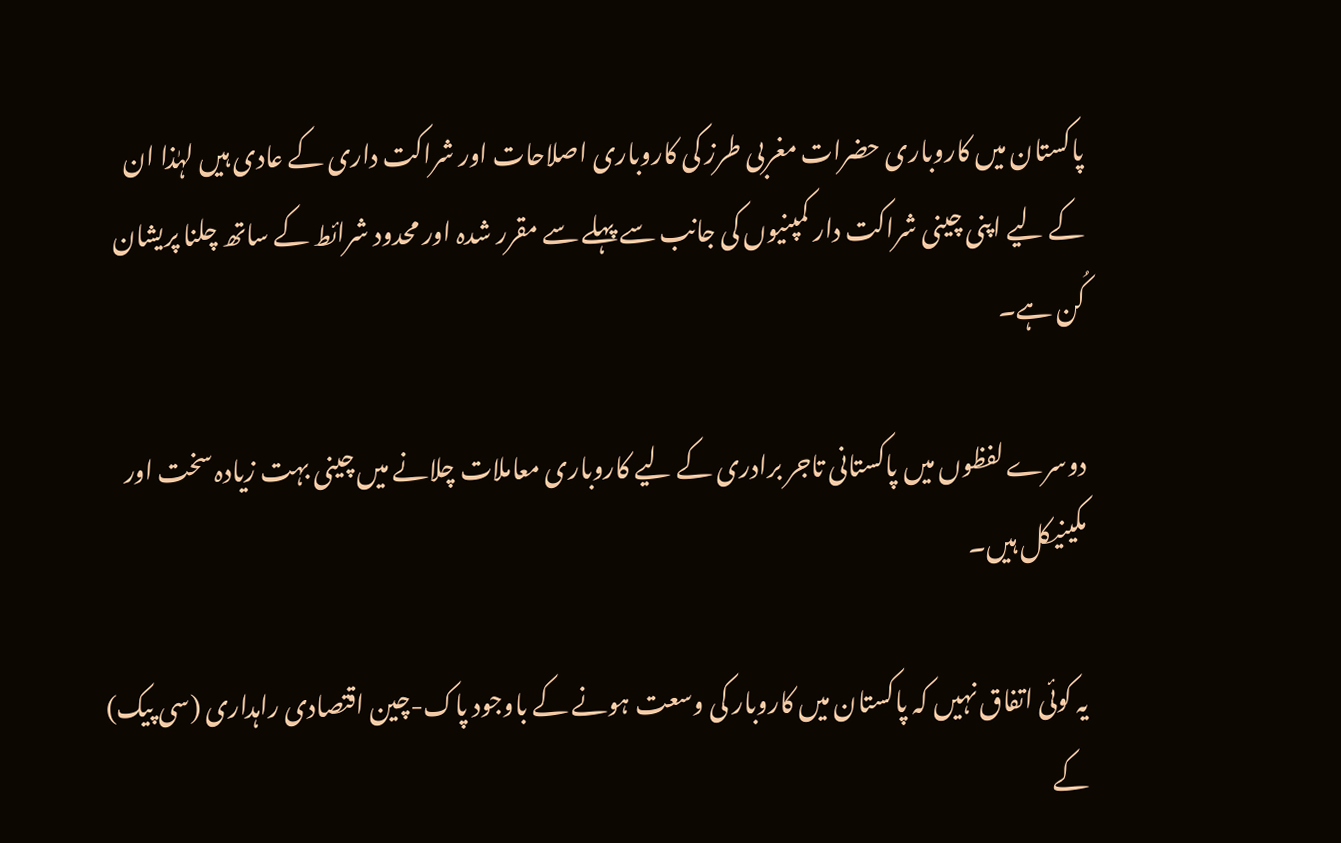پاکستان میں کاروباری حضرات مغربی طرز کی کاروباری اصلاحات اور شراکت داری کے عادی ہیں لہٰذا ان کے لیے اپنی چینی شراکت دار کمپنیوں کی جانب سے پہلے سے مقرر شدہ اور محدود شرائط کے ساتھ چلنا پریشان کُن ہے۔

دوسرے لفظوں میں پاکستانی تاجر برادری کے لیے کاروباری معاملات چلانے میں چینی بہت زیادہ سخت اور مکینیکل ہیں۔

یہ کوئی اتفاق نہیں کہ پاکستان میں کاروبار کی وسعت ہونے کے باوجود پاک-چین اقتصادی راہداری (سی پیک) کے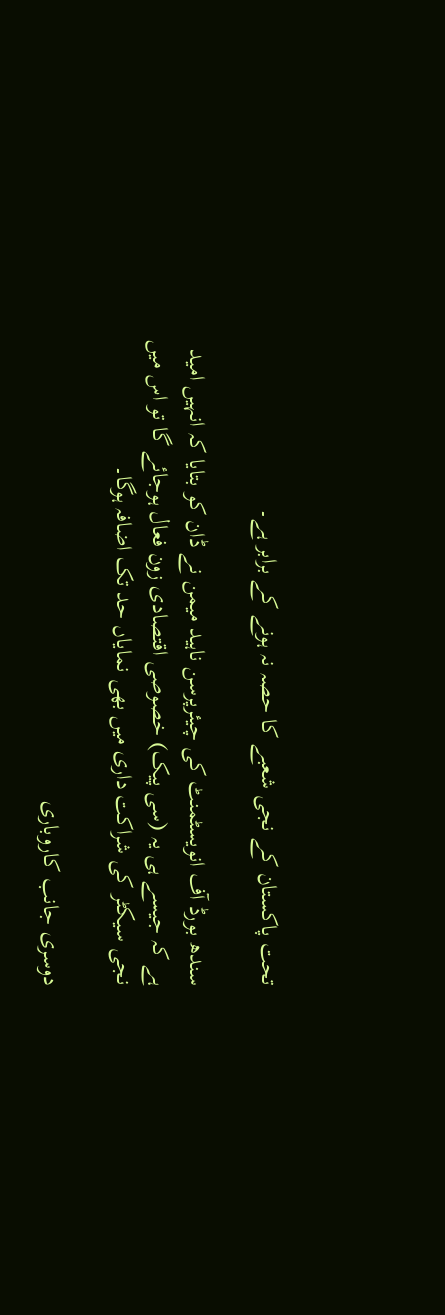تحت پاکستان کے نجی شعبے کا حصہ نہ ہونے کے برابر ہے۔

سندھ بورڈ آف انویسٹمنٹ کی چیئرپرسن ناہید میمن نے ڈان کو بتایا کہ انہیں امید ہے کہ جیسے ہی یہ (سی پیک) خصوصی اقتصادی زون فعال ہوجائے گا تو اس میں نجی سیکٹر کی شراکت داری میں بھی نمایاں حد تک اضافہ ہوگا۔

دوسری جانب کاروباری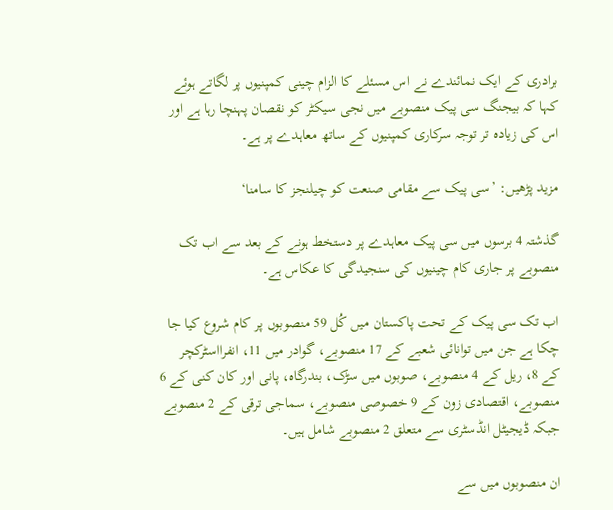برادری کے ایک نمائندے نے اس مسئلے کا الزام چینی کمپنیوں پر لگاتے ہوئے کہا کہ بیجنگ سی پیک منصوبے میں نجی سیکٹر کو نقصان پہنچا رہا ہے اور اس کی زیادہ تر توجہ سرکاری کمپنیوں کے ساتھ معاہدے پر ہے۔

مزید پڑھیں: ’سی پیک سے مقامی صنعت کو چیلنجز کا سامنا‘

گذشتہ 4 برسوں میں سی پیک معاہدے پر دستخط ہونے کے بعد سے اب تک منصوبے پر جاری کام چینیوں کی سنجیدگی کا عکاس ہے۔

اب تک سی پیک کے تحت پاکستان میں کُل 59 منصوبوں پر کام شروع کیا جا چکا ہے جن میں توانائی شعبے کے 17 منصوبے، گوادر میں 11، انفرااسٹرکچر کے 8، ریل کے 4 منصوبے، صوبوں میں سڑک، بندرگاہ، پانی اور کان کنی کے 6 منصوبے، اقتصادی زون کے 9 خصوصی منصوبے، سماجی ترقی کے 2 منصوبے جبکہ ڈیجیٹل انڈسٹری سے متعلق 2 منصوبے شامل ہیں۔

ان منصوبوں میں سے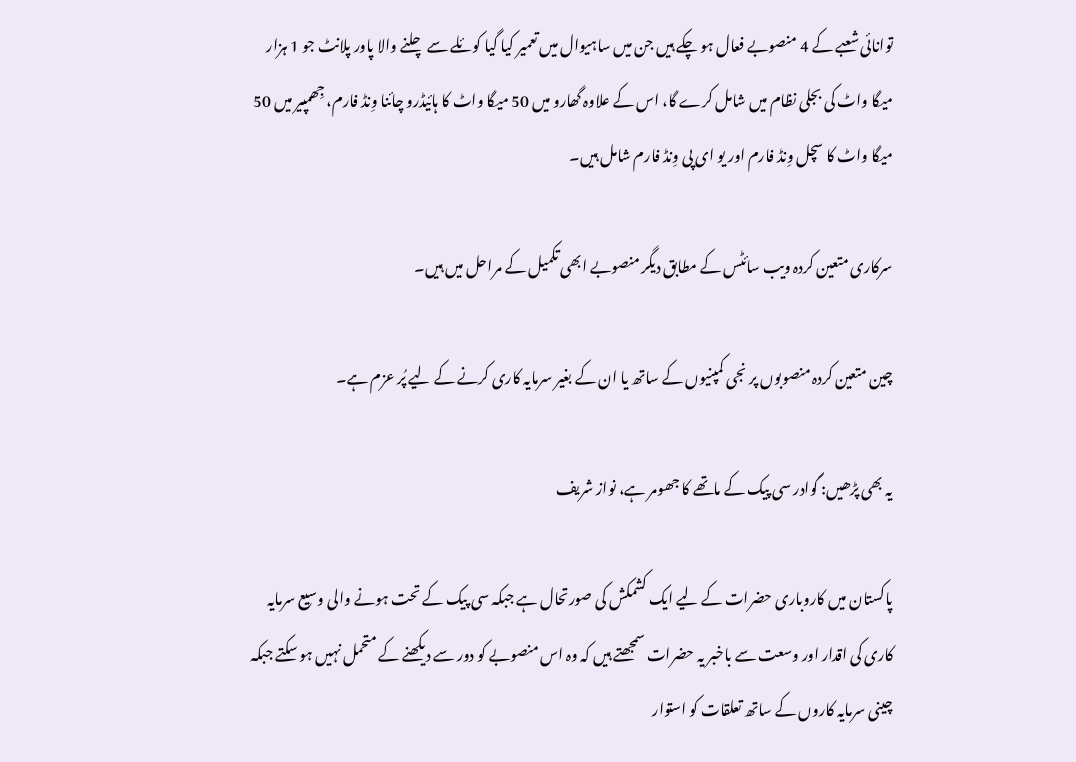توانائی شعبے کے 4 منصوبے فعال ہو چکے ہیں جن میں ساہیوال میں تعمیر کیا گیا کوئلے سے چلنے والا پاور پلانٹ جو 1 ہزار میگا واٹ کی بجلی نظام میں شامل کرے گا، اس کے علاوہ گھارو میں 50 میگا واٹ کا ہائیڈرو چائنا وِنڈ فارم، جِھمپیر میں 50 میگا واٹ کا سچل وِنڈ فارم اور یو ای پی وِنڈ فارم شامل ہیں۔

سرکاری متعین کردہ ویب سائٹس کے مطابق دیگر منصوبے ابھی تکمیل کے مراحل میں ہیں۔

چین متعین کردہ منصوبوں پر نجی کمپنیوں کے ساتھ یا ان کے بغیر سرمایہ کاری کرنے کے لیے پُر عزم ہے۔

یہ بھی پڑھیں: گوادر سی پیک کے ماتھے کا جھومر ہے، نواز شریف

پاکستان میں کاروباری حضرات کے لیے ایک کشمکش کی صورتحال ہے جبکہ سی پیک کے تحت ہونے والی وسیع سرمایہ کاری کی اقدار اور وسعت سے باخبر یہ حضرات سمجھتے ہیں کہ وہ اس منصوبے کو دور سے دیکھنے کے متحمل نہیں ہو سکتے جبکہ چینی سرمایہ کاروں کے ساتھ تعلقات کو استوار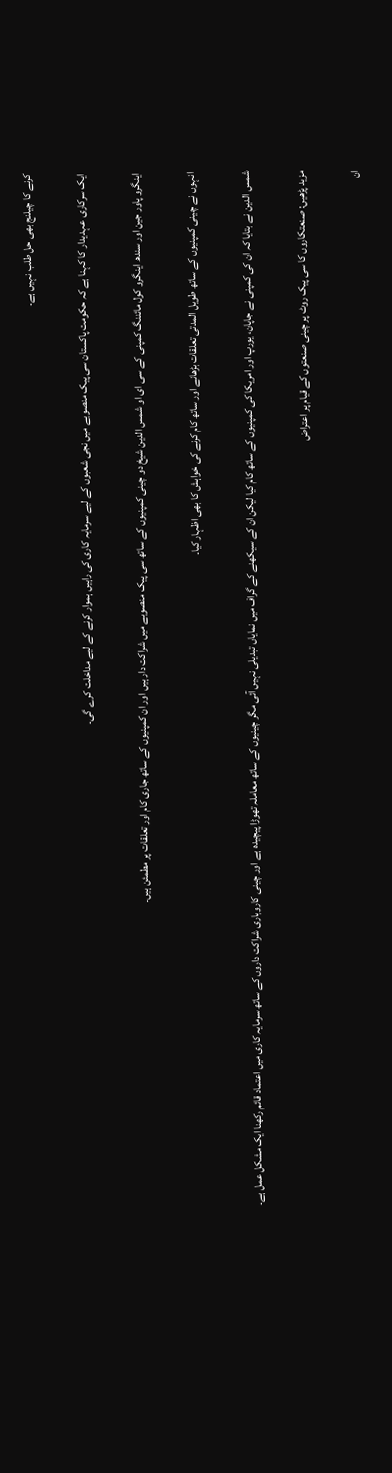کرنے کا چیلنج بھی حل طلب نہیں ہے۔

ایک سرکاری عہدیدار کا کہنا ہے کہ حکومت پاکستان سی پیک منصوبے میں نجی شعبوں کے لیے سرمایہ کاری کی راہیں ہموار کرنے کے لیے مداخلت کرے گی۔

اینگرو پاور جین اور سندھ اینگرو کول مائننگ کمپنی کے سی ای او شمس الدین شیخ دو چینی کمپنیوں کے ساتھ سی پیک منصوبے میں شراکت دار ہیں اور ان کمپنیوں کے ساتھ جاری کام اور تعلقات پر مطمئن ہیں۔

انہوں نے چینی کمپنیوں کے ساتھ طویل المدتی تعلقات بڑھانے اور ساتھ کام کرنے کی خواہش کا بھی اظہار کیا۔

شمس الدین نے بتایا کہ ان کی کمپنی نے جاپان، یورپ اور امریکا کی کمپنیوں کے ساتھ کام کیا لیکن ان کے سیکھنے کے گراف میں نمایاں تبدیلی نہیں آئی مگر چینیوں کے ساتھ معاملہ تھوڑا پیچیدہ ہے اور چینی کاروباری شراکت داروں کے ساتھ سرمایہ کاری میں اعتماد قائم رکھنا ایک مشکل عمل ہے۔

مزید پڑھیں: صنعتکاروں کا سی پیک روٹ پر چینی صنعتوں کے قیام پر اعتراض

ان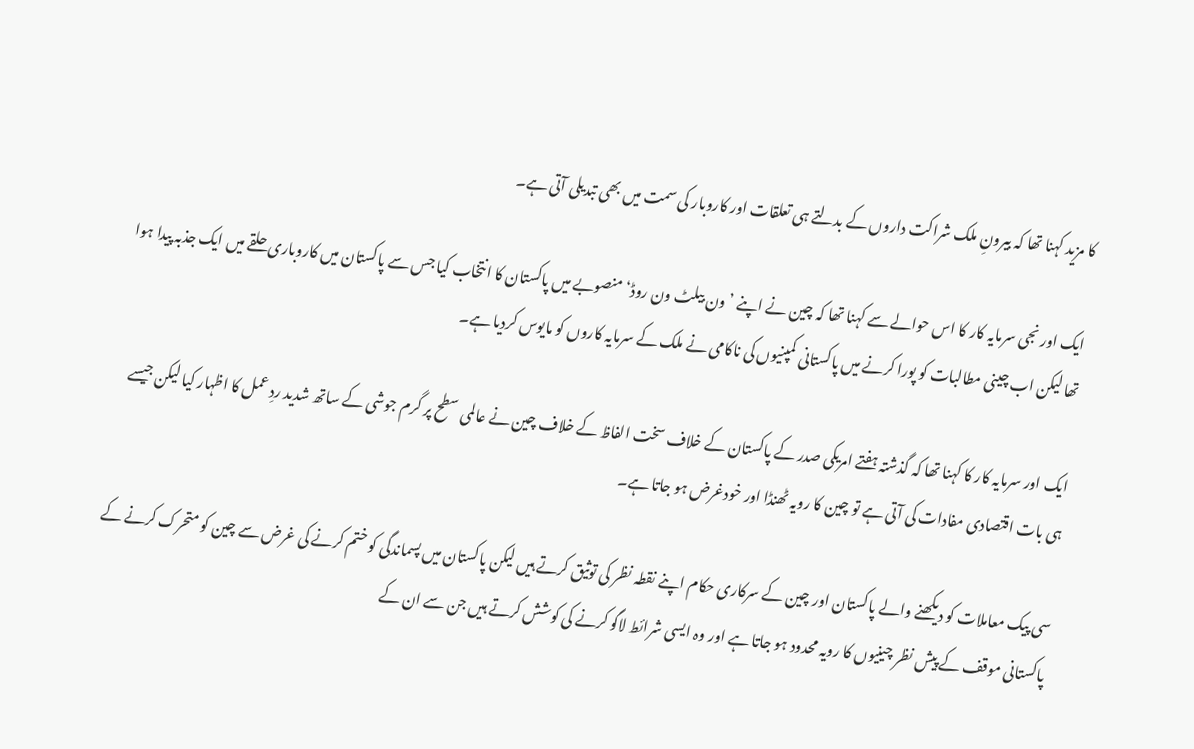کا مزید کہنا تھا کہ بیرونِ ملک شراکت داروں کے بدلتے ہی تعلقات اور کاروبار کی سمت میں بھی تبدیلی آتی ہے۔

ایک اور نجی سرمایہ کار کا اس حوالے سے کہنا تھا کہ چین نے اپنے ’ون بیلٹ ون روڈ‘ منصوبے میں پاکستان کا انتخاب کیا جس سے پاکستان میں کاروباری حلقے میں ایک جذبہ پیدا ہوا تھا لیکن اب چینی مطالبات کو پورا کرنے میں پاکستانی کمپنیوں کی ناکامی نے ملک کے سرمایہ کاروں کو مایوس کردیا ہے۔

ایک اور سرمایہ کار کا کہنا تھا کہ گذشتہ ہفتے امریکی صدر کے پاکستان کے خلاف سخت الفاظ کے خلاف چین نے عالمی سطح پر گرم جوشی کے ساتھ شدید ردِ عمل کا اظہار کیا لیکن جیسے ہی بات اقتصادی مفادات کی آتی ہے تو چین کا رویہ ٹھنڈا اور خودغرض ہو جاتا ہے۔

سی پیک معاملات کو دیکھنے والے پاکستان اور چین کے سرکاری حکام اپنے نقطہ نظر کی توثیق کرتے ہیں لیکن پاکستان میں پسماندگی کو ختم کرنے کی غرض سے چین کو متحرک کرنے کے پاکستانی موقف کے پیش نظر چینیوں کا رویہ محدود ہو جاتا ہے اور وہ ایسی شرائط لاگو کرنے کی کوشش کرتے ہیں جن سے ان کے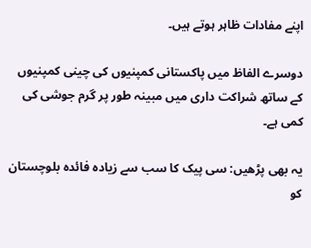اپنے مفادات ظاہر ہوتے ہیں۔

دوسرے الفاظ میں پاکستانی کمپنیوں کی چینی کمپنیوں کے ساتھ شراکت داری میں مبینہ طور پر گرم جوشی کی کمی ہے۔

یہ بھی پڑھیں: سی پیک کا سب سے زیادہ فائدہ بلوچستان کو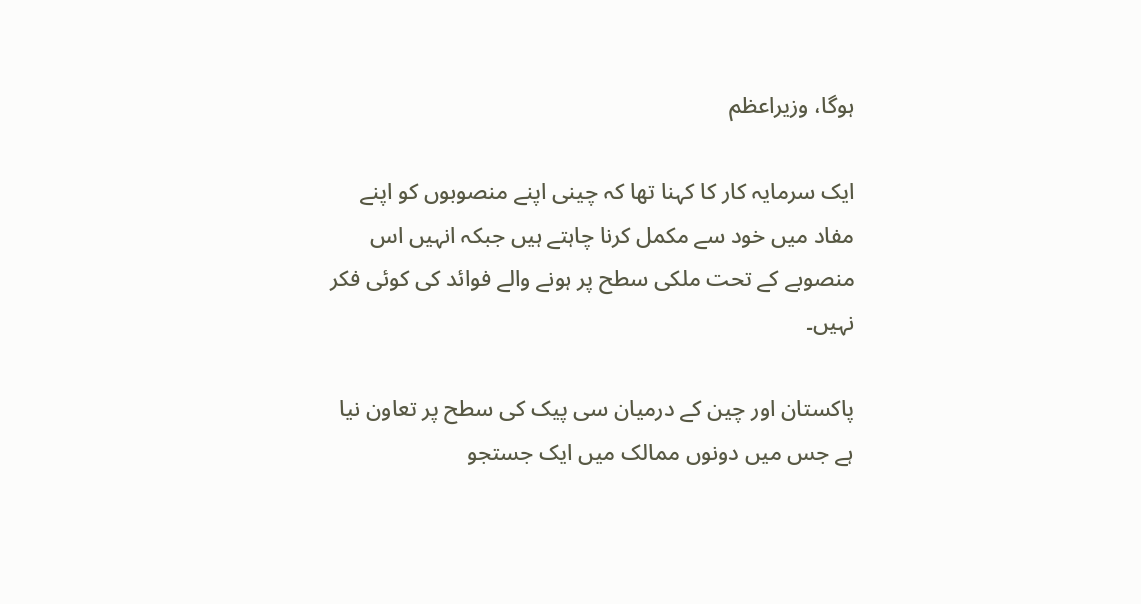ہوگا، وزیراعظم

ایک سرمایہ کار کا کہنا تھا کہ چینی اپنے منصوبوں کو اپنے مفاد میں خود سے مکمل کرنا چاہتے ہیں جبکہ انہیں اس منصوبے کے تحت ملکی سطح پر ہونے والے فوائد کی کوئی فکر نہیں۔

پاکستان اور چین کے درمیان سی پیک کی سطح پر تعاون نیا ہے جس میں دونوں ممالک میں ایک جستجو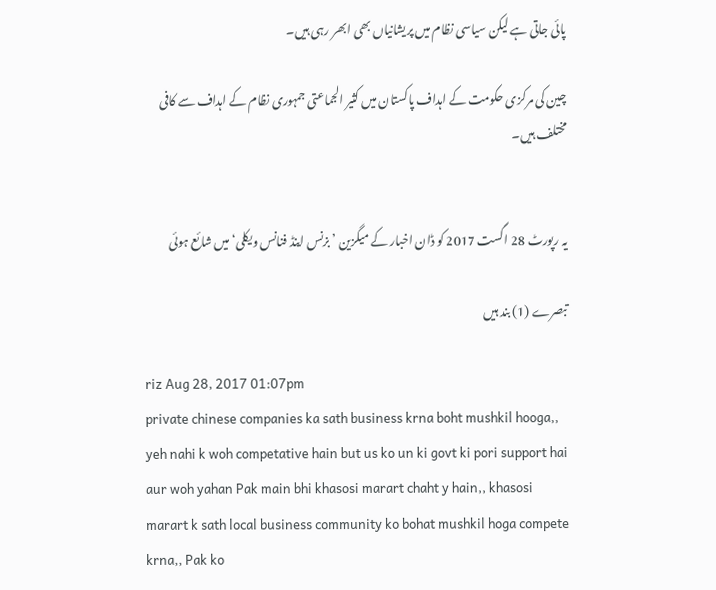پائی جاتی ہے لیکن سیاسی نظام میں پریشانیاں بھی ابھر رہی ہیں۔

چین کی مرکزی حکومت کے اہداف پاکستان میں کثیر الجماعتی جمہوری نظام کے اہداف سے کافی مختلف ہیں۔


یہ رپورٹ 28 اگست 2017 کو ڈان اخبار کے میگزین ’بزنس اینڈ فنانس ویکلی‘ میں شائع ہوئی

تبصرے (1) بند ہیں

riz Aug 28, 2017 01:07pm
private chinese companies ka sath business krna boht mushkil hooga,, yeh nahi k woh competative hain but us ko un ki govt ki pori support hai aur woh yahan Pak main bhi khasosi marart chaht y hain,, khasosi marart k sath local business community ko bohat mushkil hoga compete krna,, Pak ko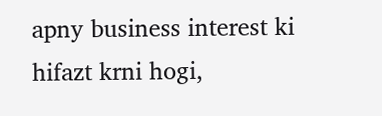apny business interest ki hifazt krni hogi,